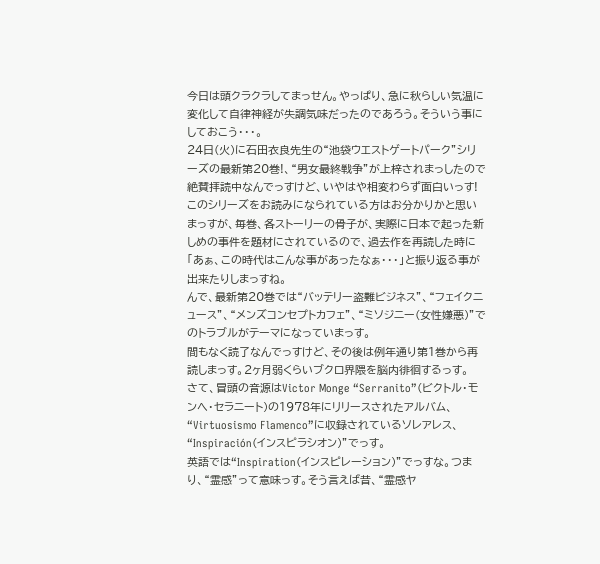今日は頭クラクラしてまっせん。やっぱり、急に秋らしい気温に変化して自律神経が失調気味だったのであろう。そういう事にしておこう・・・。
24日(火)に石田衣良先生の“池袋ウエストゲートパーク”シリーズの最新第20巻!、“男女最終戦争”が上梓されまっしたので絶賛拝読中なんでっすけど、いやはや相変わらず面白いっす!
このシリーズをお読みになられている方はお分かりかと思いまっすが、毎巻、各ストーリーの骨子が、実際に日本で起った新しめの事件を題材にされているので、過去作を再読した時に「あぁ、この時代はこんな事があったなぁ・・・」と振り返る事が出来たりしまっすね。
んで、最新第20巻では“バッテリー盗難ビジネス”、“フェイクニュース”、“メンズコンセプトカフェ”、“ミソジニー(女性嫌悪)”でのトラブルがテーマになっていまっす。
間もなく読了なんでっすけど、その後は例年通り第1巻から再読しまっす。2ヶ月弱くらいブクロ界隈を脳内徘徊するっす。
さて、冒頭の音源はVictor Monge “Serranito”(ビクトル・モンへ・セラニート)の1978年にリリースされたアルバム、“Virtuosismo Flamenco”に収録されているソレアレス、“Inspiración(インスピラシオン)”でっす。
英語では“Inspiration(インスピレーション)”でっすな。つまり、“霊感”って意味っす。そう言えば昔、“霊感ヤ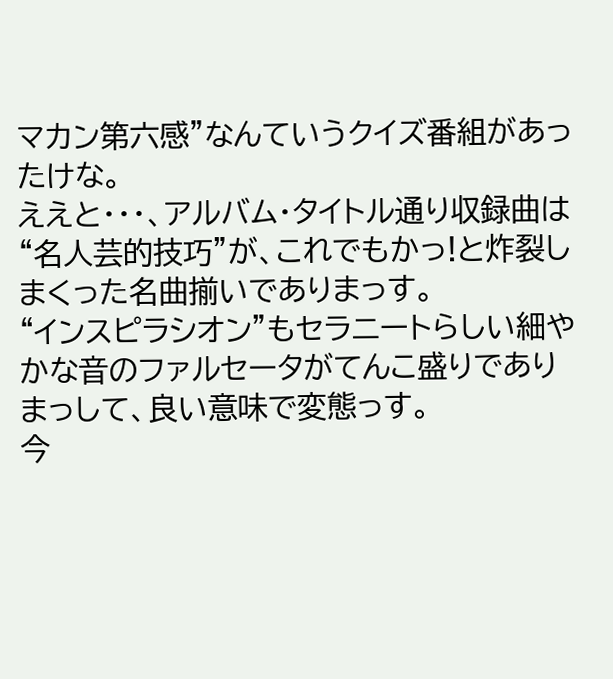マカン第六感”なんていうクイズ番組があったけな。
ええと・・・、アルバム・タイトル通り収録曲は“名人芸的技巧”が、これでもかっ!と炸裂しまくった名曲揃いでありまっす。
“インスピラシオン”もセラニートらしい細やかな音のファルセータがてんこ盛りでありまっして、良い意味で変態っす。
今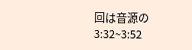回は音源の3:32~3:52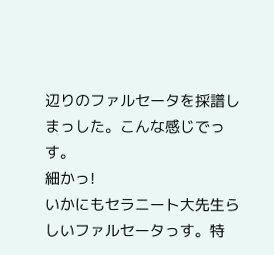辺りのファルセータを採譜しまっした。こんな感じでっす。
細かっ!
いかにもセラニート大先生らしいファルセータっす。特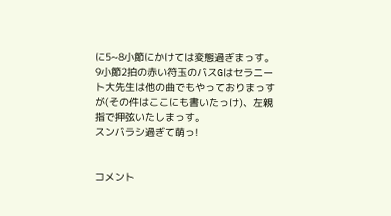に5~8小節にかけては変態過ぎまっす。
9小節2拍の赤い符玉のバスGはセラニート大先生は他の曲でもやっておりまっすが(その件はここにも書いたっけ)、左親指で押弦いたしまっす。
スンバラシ過ぎて萌っ!


コメント